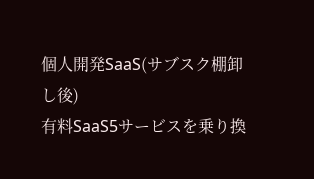個人開発SaaS(サブスク棚卸し後)
有料SaaS5サービスを乗り換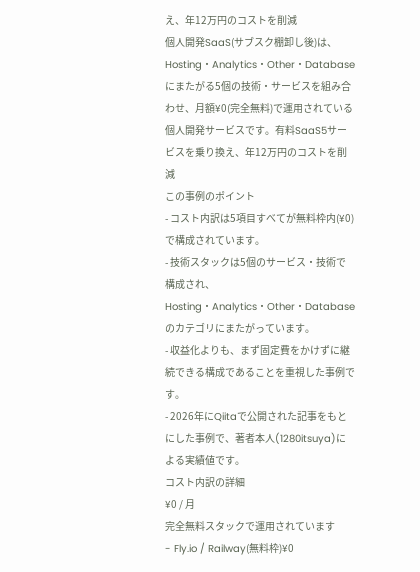え、年12万円のコストを削減
個人開発SaaS(サブスク棚卸し後)は、Hosting・Analytics・Other・Databaseにまたがる5個の技術・サービスを組み合わせ、月額¥0(完全無料)で運用されている個人開発サービスです。有料SaaS5サービスを乗り換え、年12万円のコストを削減
この事例のポイント
- コスト内訳は5項目すべてが無料枠内(¥0)で構成されています。
- 技術スタックは5個のサービス・技術で構成され、Hosting・Analytics・Other・Databaseのカテゴリにまたがっています。
- 収益化よりも、まず固定費をかけずに継続できる構成であることを重視した事例です。
- 2026年にQiitaで公開された記事をもとにした事例で、著者本人(1280itsuya)による実績値です。
コスト内訳の詳細
¥0 / 月
完全無料スタックで運用されています
- Fly.io / Railway(無料枠)¥0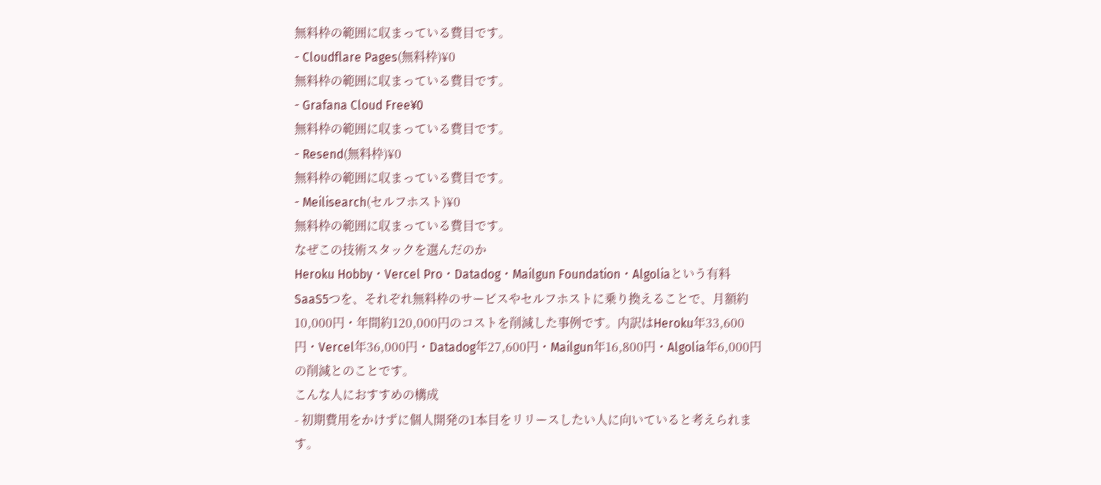無料枠の範囲に収まっている費目です。
- Cloudflare Pages(無料枠)¥0
無料枠の範囲に収まっている費目です。
- Grafana Cloud Free¥0
無料枠の範囲に収まっている費目です。
- Resend(無料枠)¥0
無料枠の範囲に収まっている費目です。
- Meilisearch(セルフホスト)¥0
無料枠の範囲に収まっている費目です。
なぜこの技術スタックを選んだのか
Heroku Hobby・Vercel Pro・Datadog・Mailgun Foundation・Algoliaという有料SaaS5つを、それぞれ無料枠のサービスやセルフホストに乗り換えることで、月額約10,000円・年間約120,000円のコストを削減した事例です。内訳はHeroku年33,600円・Vercel年36,000円・Datadog年27,600円・Mailgun年16,800円・Algolia年6,000円の削減とのことです。
こんな人におすすめの構成
- 初期費用をかけずに個人開発の1本目をリリースしたい人に向いていると考えられます。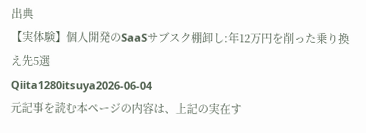出典
【実体験】個人開発のSaaSサブスク棚卸し:年12万円を削った乗り換え先5選
Qiita1280itsuya2026-06-04
元記事を読む本ページの内容は、上記の実在す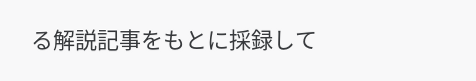る解説記事をもとに採録して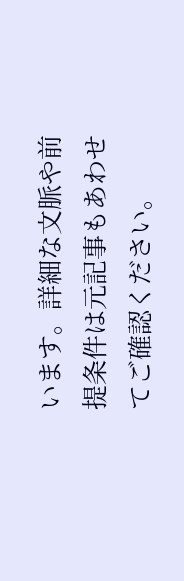います。詳細な文脈や前提条件は元記事もあわせてご確認ください。